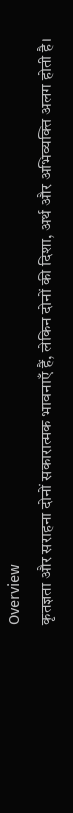Overview
कृतज्ञता और सराहना दोनों सकारात्मक भावनाएँ हैं, लेकिन दोनों की दिशा, अर्थ और अभिव्यक्ति अलग होती है।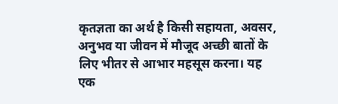कृतज्ञता का अर्थ है किसी सहायता, अवसर, अनुभव या जीवन में मौजूद अच्छी बातों के लिए भीतर से आभार महसूस करना। यह एक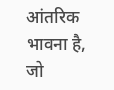आंतरिक भावना है, जो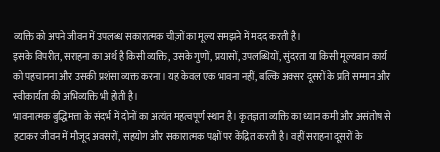व्यक्ति को अपने जीवन में उपलब्ध सकारात्मक चीज़ों का मूल्य समझने में मदद करती है।
इसके विपरीत, सराहना का अर्थ है किसी व्यक्ति, उसके गुणों, प्रयासों, उपलब्धियों, सुंदरता या किसी मूल्यवान कार्य को पहचानना और उसकी प्रशंसा व्यक्त करना। यह केवल एक भावना नहीं, बल्कि अक्सर दूसरों के प्रति सम्मान और स्वीकार्यता की अभिव्यक्ति भी होती है।
भावनात्मक बुद्धिमत्ता के संदर्भ में दोनों का अत्यंत महत्वपूर्ण स्थान है। कृतज्ञता व्यक्ति का ध्यान कमी और असंतोष से हटाकर जीवन में मौजूद अवसरों, सहयोग और सकारात्मक पक्षों पर केंद्रित करती है। वहीं सराहना दूसरों के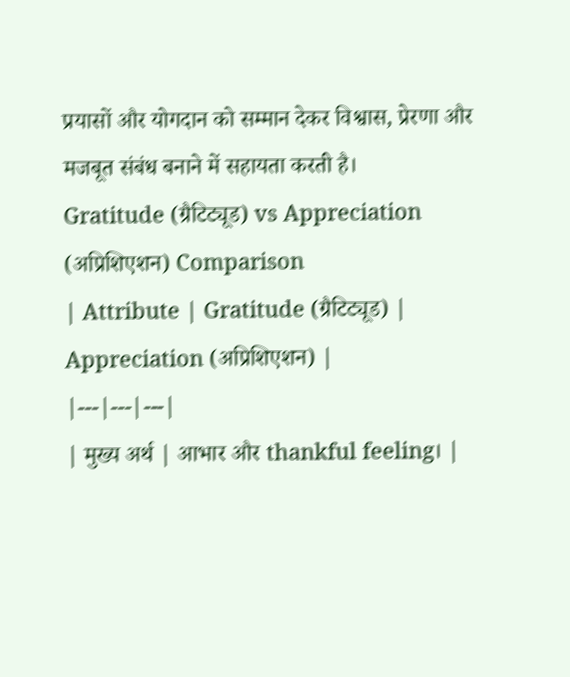प्रयासों और योगदान को सम्मान देकर विश्वास, प्रेरणा और मजबूत संबंध बनाने में सहायता करती है।
Gratitude (ग्रैटिट्यूड) vs Appreciation (अप्रिशिएशन) Comparison
| Attribute | Gratitude (ग्रैटिट्यूड) | Appreciation (अप्रिशिएशन) |
|---|---|---|
| मुख्य अर्थ | आभार और thankful feeling। |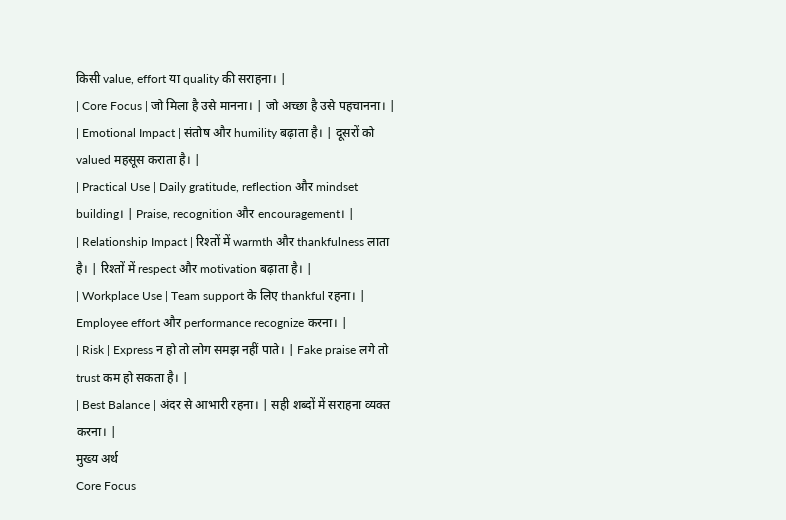किसी value, effort या quality की सराहना। |
| Core Focus | जो मिला है उसे मानना। | जो अच्छा है उसे पहचानना। |
| Emotional Impact | संतोष और humility बढ़ाता है। | दूसरों को valued महसूस कराता है। |
| Practical Use | Daily gratitude, reflection और mindset building। | Praise, recognition और encouragement। |
| Relationship Impact | रिश्तों में warmth और thankfulness लाता है। | रिश्तों में respect और motivation बढ़ाता है। |
| Workplace Use | Team support के लिए thankful रहना। | Employee effort और performance recognize करना। |
| Risk | Express न हो तो लोग समझ नहीं पाते। | Fake praise लगे तो trust कम हो सकता है। |
| Best Balance | अंदर से आभारी रहना। | सही शब्दों में सराहना व्यक्त करना। |
मुख्य अर्थ
Core Focus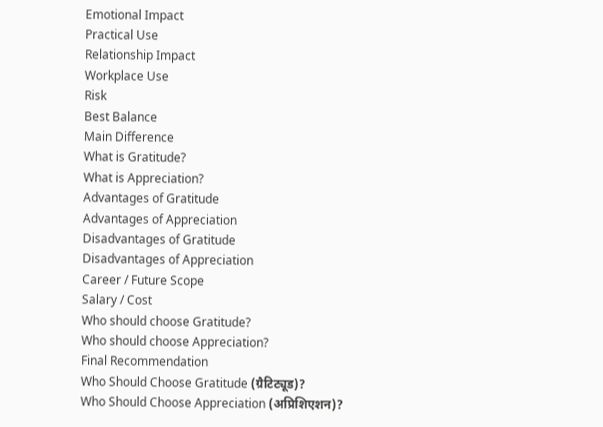Emotional Impact
Practical Use
Relationship Impact
Workplace Use
Risk
Best Balance
Main Difference
What is Gratitude?
What is Appreciation?
Advantages of Gratitude
Advantages of Appreciation
Disadvantages of Gratitude
Disadvantages of Appreciation
Career / Future Scope
Salary / Cost
Who should choose Gratitude?
Who should choose Appreciation?
Final Recommendation
Who Should Choose Gratitude (ग्रैटिट्यूड)?
Who Should Choose Appreciation (अप्रिशिएशन)?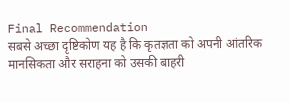Final Recommendation
सबसे अच्छा दृष्टिकोण यह है कि कृतज्ञता को अपनी आंतरिक मानसिकता और सराहना को उसकी बाहरी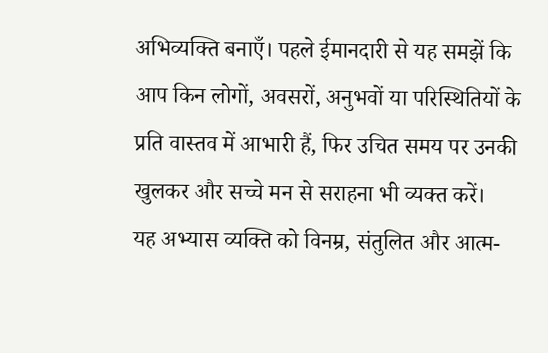अभिव्यक्ति बनाएँ। पहले ईमानदारी से यह समझें कि आप किन लोगों, अवसरों, अनुभवों या परिस्थितियों के प्रति वास्तव में आभारी हैं, फिर उचित समय पर उनकी खुलकर और सच्चे मन से सराहना भी व्यक्त करें।
यह अभ्यास व्यक्ति को विनम्र, संतुलित और आत्म-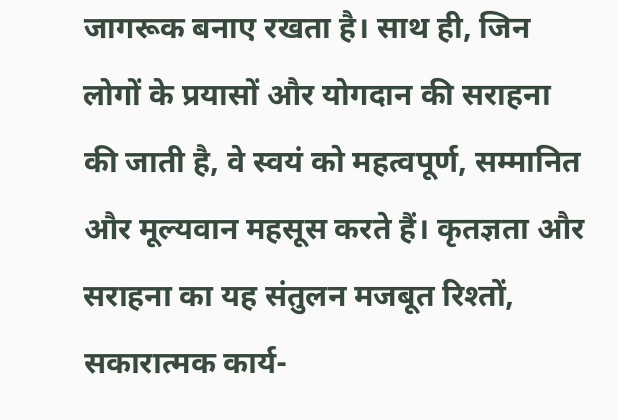जागरूक बनाए रखता है। साथ ही, जिन लोगों के प्रयासों और योगदान की सराहना की जाती है, वे स्वयं को महत्वपूर्ण, सम्मानित और मूल्यवान महसूस करते हैं। कृतज्ञता और सराहना का यह संतुलन मजबूत रिश्तों, सकारात्मक कार्य-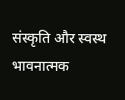संस्कृति और स्वस्थ भावनात्मक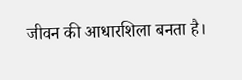जीवन की आधारशिला बनता है।